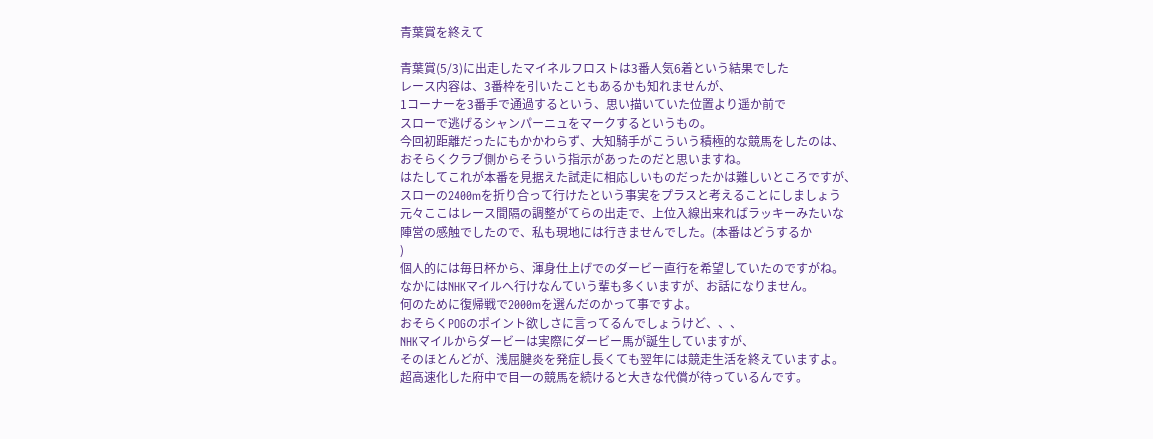青葉賞を終えて

青葉賞(5/3)に出走したマイネルフロストは3番人気6着という結果でした
レース内容は、3番枠を引いたこともあるかも知れませんが、
1コーナーを3番手で通過するという、思い描いていた位置より遥か前で
スローで逃げるシャンパーニュをマークするというもの。
今回初距離だったにもかかわらず、大知騎手がこういう積極的な競馬をしたのは、
おそらくクラブ側からそういう指示があったのだと思いますね。
はたしてこれが本番を見据えた試走に相応しいものだったかは難しいところですが、
スローの2400mを折り合って行けたという事実をプラスと考えることにしましょう
元々ここはレース間隔の調整がてらの出走で、上位入線出来ればラッキーみたいな
陣営の感触でしたので、私も現地には行きませんでした。(本番はどうするか
)
個人的には毎日杯から、渾身仕上げでのダービー直行を希望していたのですがね。
なかにはNHKマイルへ行けなんていう輩も多くいますが、お話になりません。
何のために復帰戦で2000mを選んだのかって事ですよ。
おそらくPOGのポイント欲しさに言ってるんでしょうけど、、、
NHKマイルからダービーは実際にダービー馬が誕生していますが、
そのほとんどが、浅屈腱炎を発症し長くても翌年には競走生活を終えていますよ。
超高速化した府中で目一の競馬を続けると大きな代償が待っているんです。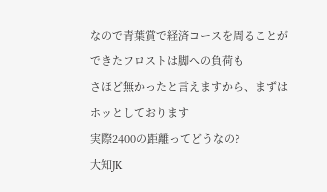なので青葉賞で経済コースを周ることができたフロストは脚への負荷も
さほど無かったと言えますから、まずはホッとしております
実際2400の距離ってどうなの?
大知JK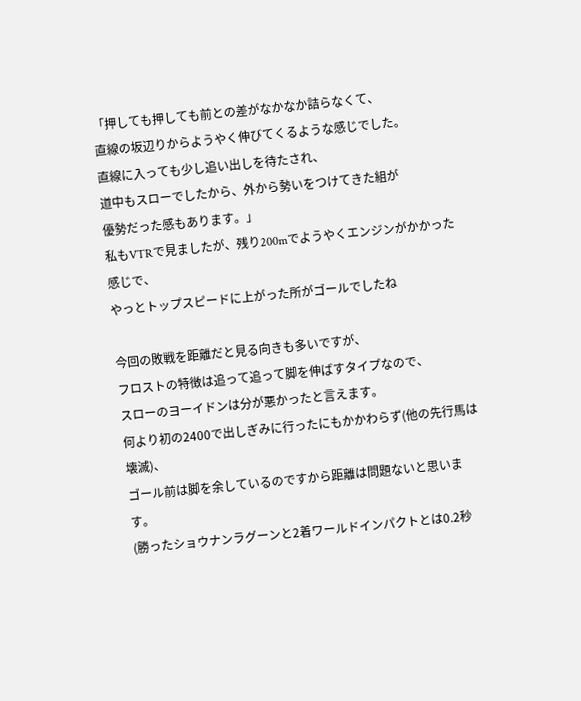「押しても押しても前との差がなかなか詰らなくて、
直線の坂辺りからようやく伸びてくるような感じでした。
直線に入っても少し追い出しを待たされ、
道中もスローでしたから、外から勢いをつけてきた組が
優勢だった感もあります。」
私もVTRで見ましたが、残り200mでようやくエンジンがかかった感じで、
やっとトップスピードに上がった所がゴールでしたね

今回の敗戦を距離だと見る向きも多いですが、
フロストの特徴は追って追って脚を伸ばすタイプなので、
スローのヨーイドンは分が悪かったと言えます。
何より初の2400で出しぎみに行ったにもかかわらず(他の先行馬は壊滅)、
ゴール前は脚を余しているのですから距離は問題ないと思います。
(勝ったショウナンラグーンと2着ワールドインパクトとは0.2秒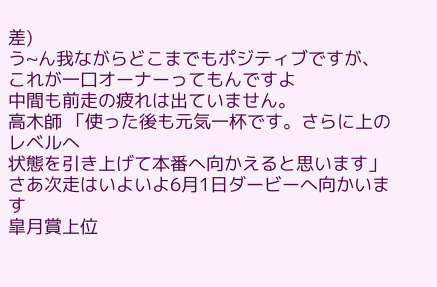差)
う~ん我ながらどこまでもポジティブですが、これが一口オーナーってもんですよ
中間も前走の疲れは出ていません。
高木師 「使った後も元気一杯です。さらに上のレベルへ
状態を引き上げて本番へ向かえると思います」
さあ次走はいよいよ6月1日ダービーへ向かいます
皐月賞上位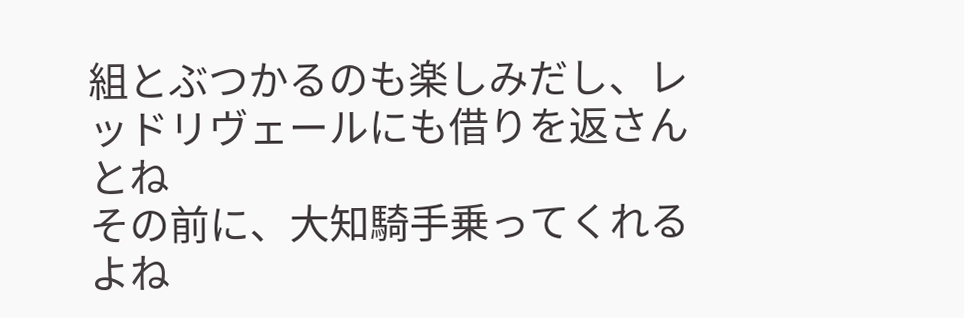組とぶつかるのも楽しみだし、レッドリヴェールにも借りを返さんとね
その前に、大知騎手乗ってくれるよね